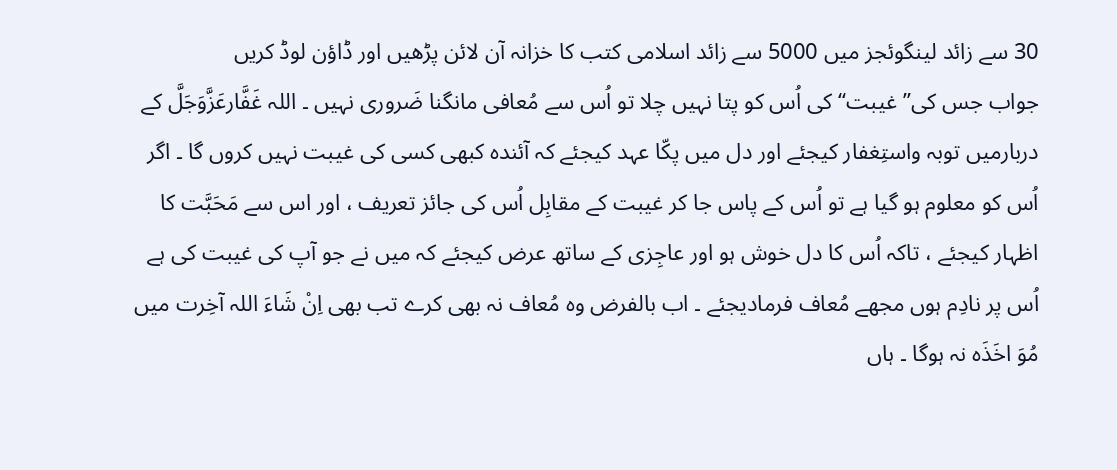30 سے زائد لینگوئجز میں 5000 سے زائد اسلامی کتب کا خزانہ آن لائن پڑھیں اور ڈاؤن لوڈ کریں
جواب جس کی’’غیبت‘‘کی اُس کو پتا نہیں چلا تو اُس سے مُعافی مانگنا ضَروری نہیں ۔ اللہ غَفَّارعَزَّوَجَلَّ کے دربارمیں توبہ واستِغفار کیجئے اور دل میں پکّا عہد کیجئے کہ آئندہ کبھی کسی کی غیبت نہیں کروں گا ۔ اگر اُس کو معلوم ہو گیا ہے تو اُس کے پاس جا کر غیبت کے مقابِل اُس کی جائز تعریف ، اور اس سے مَحَبَّت کا اظہار کیجئے ، تاکہ اُس کا دل خوش ہو اور عاجِزی کے ساتھ عرض کیجئے کہ میں نے جو آپ کی غیبت کی ہے اُس پر نادِم ہوں مجھے مُعاف فرمادیجئے ۔ اب بالفرض وہ مُعاف نہ بھی کرے تب بھی اِنْ شَاءَ اللہ آخِرت میں مُوَ اخَذَہ نہ ہوگا ۔ ہاں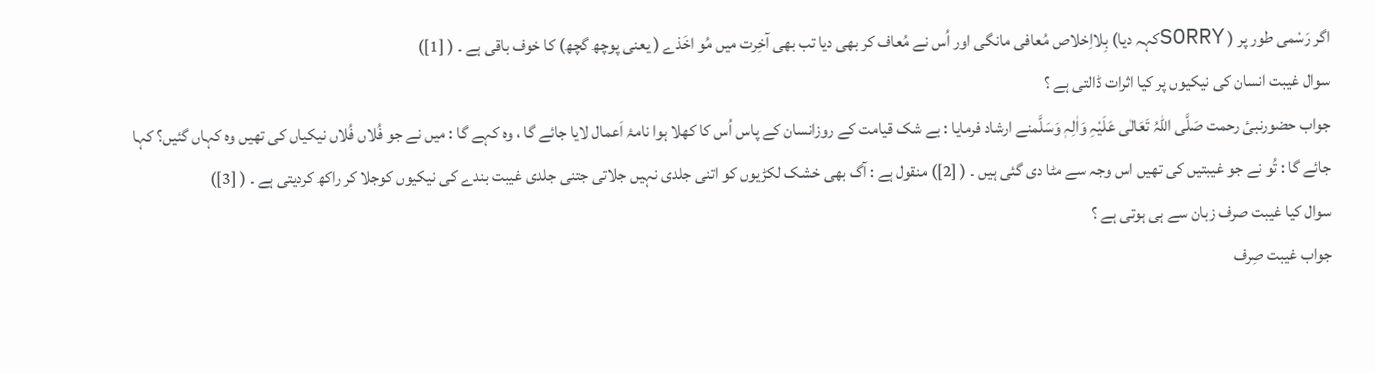اگر رَسْمی طور پر ( SORRYکہہ دیا) بِلااِخلاص مُعافی مانگی اور اُس نے مُعاف کر بھی دیا تب بھی آخِرت میں مُو اخَذے ( یعنی پوچھ گچھ) کا خوف باقی ہے ۔ ( [1])
سوال غیبت انسان کی نیکیوں پر کیا اثرات ڈالتی ہے ؟
جواب حضورنبیٔ رحمت صَلَّی اللہُ تَعَالٰی عَلَیْہِ وَاٰلِہٖ وَسَلَّمنے ارشاد فرمایا : بے شک قیامت کے روزانسان کے پاس اُس کا کھلا ہوا نامۂ اَعمال لایا جائے گا ، وہ کہے گا : میں نے جو فُلاں فُلاں نیکیاں کی تھیں وہ کہاں گئیں؟ کہا جائے گا : تُو نے جو غیبتیں کی تھیں اس وجہ سے مٹا دی گئی ہیں ۔ ( [2]) منقول ہے : آگ بھی خشک لکڑیوں کو اتنی جلدی نہیں جلاتی جتنی جلدی غیبت بندے کی نیکیوں کوجلا کر راکھ کردیتی ہے ۔ ( [3])
سوال کیا غیبت صرف زبان سے ہی ہوتی ہے ؟
جواب غیبت صِرف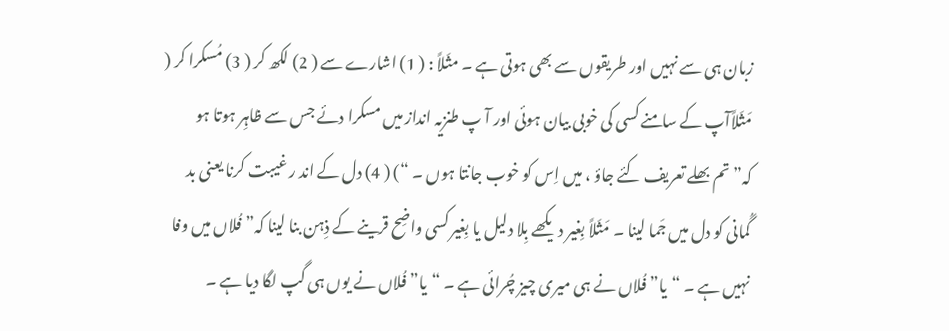زبان ہی سے نہیں اور طریقوں سے بھی ہوتی ہے ۔ مثَلاً : ( 1) اشارے سے ( 2) لکھ کر ( 3) مُسکرا کر ( مَثَلاًآپ کے سامنے کسی کی خوبی بیان ہوئی اور آ پ طنزیہ انداز میں مسکرا دئے جس سے ظاہِر ہوتا ہو کہ”تم بھلے تعریف کئے جاؤ ، میں اِس کو خوب جانتا ہوں ۔ “) ( 4) دل کے اند ر غیبت کرنا یعنی بد گُمانی کو دل میں جَما لینا ۔ مَثَلاً بِغیر دیکھے بِلا دلیل یا بِغیر کسی واضِح قرینے کے ذِہن بنا لینا کہ” فُلاں میں وفا نہیں ہے ۔ “یا” فُلاں نے ہی میری چیز چُرائی ہے ۔ “یا”فُلاں نے یوں ہی گپ لگا دیا ہے ۔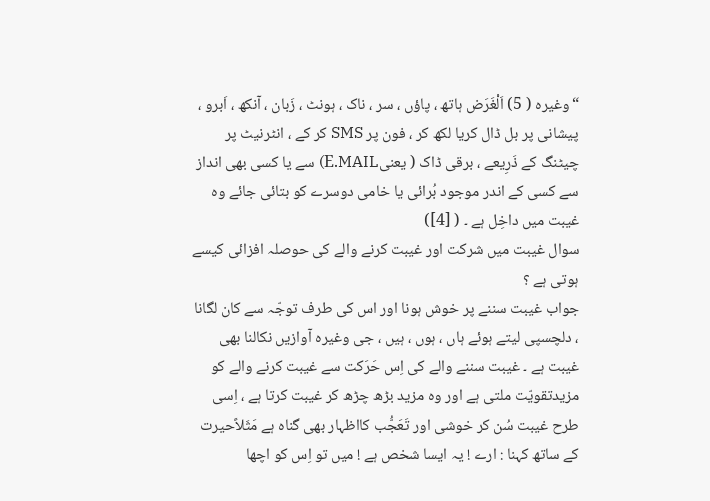“وغیرہ ( 5) اَلْغَرَض ہاتھ ، پاؤں ، سر ، ناک ، ہونٹ ، زَبان ، آنکھ ، اَبرو ، پیشانی پر بل ڈال کریا لکھ کر ، فون پر SMS کر کے ، انٹرنیٹ پر چیٹنگ کے ذَرِیعے ، برقی ڈاک ( یعنیE.MAIL) سے یا کسی بھی انداز سے کسی کے اندر موجود بُرائی یا خامی دوسرے کو بتائی جائے وہ غیبت میں داخِل ہے ۔ ( [4])
سوال غیبت میں شرکت اور غیبت کرنے والے کی حوصلہ افزائی کیسے ہوتی ہے ؟
جواب غیبت سننے پر خوش ہونا اور اس کی طرف توجّہ سے کان لگانا ، دلچسپی لیتے ہوئے ہاں ، ہوں ، ہیں ، جی وغیرہ آوازیں نکالنا بھی غیبت ہے ۔ غیبت سننے والے کی اِس حَرَکت سے غیبت کرنے والے کو مزیدتقویّت ملتی ہے اور وہ مزید بڑھ چڑھ کر غیبت کرتا ہے ، اِسی طرح غیبت سُن کر خوشی اور تَعَجُّب کااظہار بھی گناہ ہے مَثَلاًحیرت کے ساتھ کہنا : ارے ! یہ ایسا شخص ہے ! میں تو اِس کو اچھا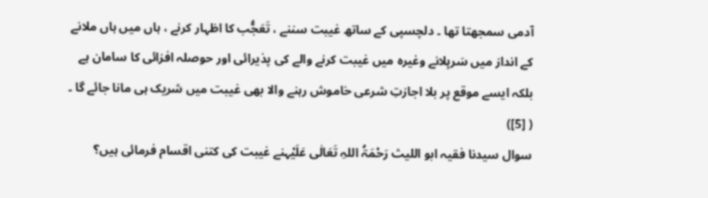آدمی سمجھتا تھا ۔ دلچسپی کے ساتھ غیبت سننے ، تَعَجُّب کا اظہار کرنے ، ہاں میں ہاں ملانے کے انداز میں سَرہِلانے وغیرہ میں غیبت کرنے والے کی پذیرائی اور حوصلہ افزائی کا سامان ہے بلکہ ایسے موقع پر بلا اجازتِ شرعی خاموش رہنے والا بھی غیبت میں شریک ہی مانا جائے گا ۔ ( [5])
سوال سیدنا فقیہ ابو اللیث رَحْمَۃُ اللہِ تَعَالٰی عَلَیْہنے غیبت کی کتنی اقسام فرمائی ہیں؟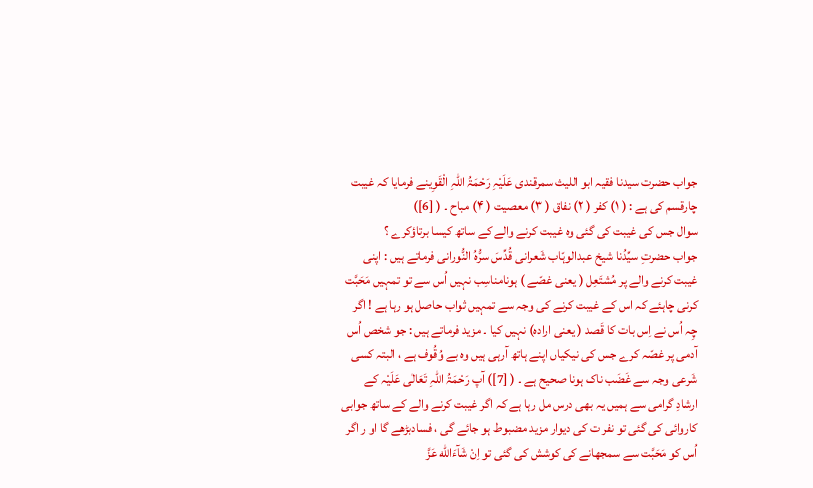جواب حضرت سیدنا فقیہ ابو اللیث سمرقندی عَلَیْہِ رَحْمَۃُ اللہِ الْقَوِینے فرمایا کہ غیبت چارقسم کی ہے : ( ۱) کفر ( ۲) نفاق ( ۳) معصیت ( ۴) مباح ۔ ( [6])
سوال جس کی غیبت کی گئی وہ غیبت کرنے والے کے ساتھ کیسا برتاؤکرے ؟
جواب حضرتِ سیِّدُنا شیخ عبدالوہّاب شَعرانی قُدِّسَ سرُّہُ النُّورانی فرماتے ہیں : اپنی غیبت کرنے والے پر مُشتَعِل ( یعنی غصّے ) ہونامناسِب نہیں اُس سے تو تمہیں مَحَبَّت کرنی چاہئے کہ اس کے غیبت کرنے کی وجہ سے تمہیں ثواب حاصل ہو رہا ہے ! اگر چِہ اُس نے اِس بات کا قَصد ( یعنی ارادہ) نہیں کیا ۔ مزید فرماتے ہیں : جو شخص اُس آدمی پر غصّہ کرے جس کی نیکیاں اپنے ہاتھ آرہی ہیں وہ بے وُقُوف ہے ، البتہ کسی شَرعی وجہ سے غَضَب ناک ہونا صحیح ہے ۔ ( [7]) آپ رَحْمَۃُ اللہِ تَعَالٰی عَلَیْہ کے ارشادِ گرامی سے ہمیں یہ بھی درس مل رہا ہے کہ اگر غیبت کرنے والے کے ساتھ جوابی کاروائی کی گئی تو نفر ت کی دیوار مزید مضبوط ہو جائے گی ، فسادبڑھے گا او ر اگر اُس کو مَحَبَّت سے سمجھانے کی کوشش کی گئی تو اِنْ شَآءَالله عَزَّ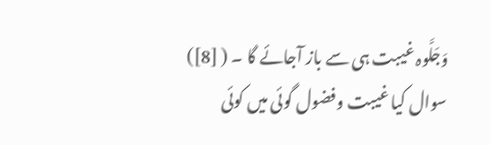وَجَلَّوہ غیبت ہی سے باز آجائے گا ۔ ( [8])
سوال کیا غیبت وفضول گوئی میں کوئی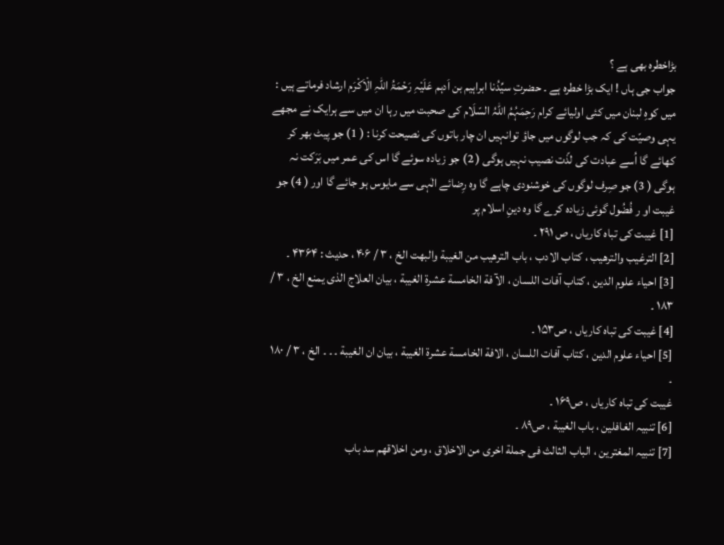بڑاخطرہ بھی ہے ؟
جواب جی ہاں ! ایک بڑا خطرہ ہے ۔ حضرتِ سیِّدُنا ابراہیم بن اَدہم عَلَیْہِ رَحْمَۃُ اللہِ الْاَکْرَم ارشاد فرماتے ہیں : میں کوہِ لبنان میں کئی اولیائے کرام رَحِمَہُمُ اللہُ السّلَام کی صحبت میں رہا ان میں سے ہرایک نے مجھے یہی وصیّت کی کہ جب لوگوں میں جاؤ توانہیں ان چار باتوں کی نصیحت کرنا : ( 1) جو پیٹ بھر کر کھائے گا اُسے عبادت کی لذّت نصیب نہیں ہوگی ( 2) جو زیادہ سوئے گا اس کی عمر میں بَرَکت نہ ہوگی ( 3) جو صِرف لوگوں کی خوشنودی چاہے گا وہ رِضائے الٰہی سے مایوس ہو جائے گا اور ( 4) جو غیبت او ر فُضُول گوئی زیادہ کرے گا وہ دینِ اسلام پر
[1] غیبت کی تباہ کاریاں ، ص ۲۹۱ ۔
[2] الترغیب والترھیب ، کتاب الادب ، باب الترھیب من الغیبة والبھت الخ ، ۳ / ۴۰۶ ، حدیث : ۴۳۶۴ ۔
[3] احیاء علوم الدین ، کتاب آفات اللسان ، الآ فة الخامسة عشرة الغیبة ، بیان العلاج الذی یمنع الخ ، ۳ / ۱۸۳ ۔
[4] غیبت کی تباہ کاریاں ، ص۱۵۳ ۔
[5] احیاء علوم الدين ، کتاب آفات اللسان ، الافة الخامسة عشرة الغیبة ، بیان ان الغیبة ۔ ۔ ۔ الخ ، ۳ / ۱۸۰ ۔
غیبت کی تباہ کاریاں ، ص۱۶۹ ۔
[6] تنبیہ الغافلین ، باب الغیبة ، ص۸۹ ۔
[7] تنبیہ المغترین ، الباب الثالث فی جملة اخری من الاخلاق ، ومن اخلاقھم سد باب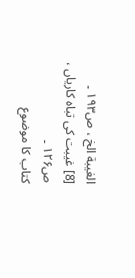الغیبة الخ ، ص۱۹۳ ۔
[8] غیبت کی تباہ کاریاں ، ص۱۲۶ ۔
کتاب کا موضوع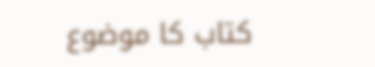کتاب کا موضوع